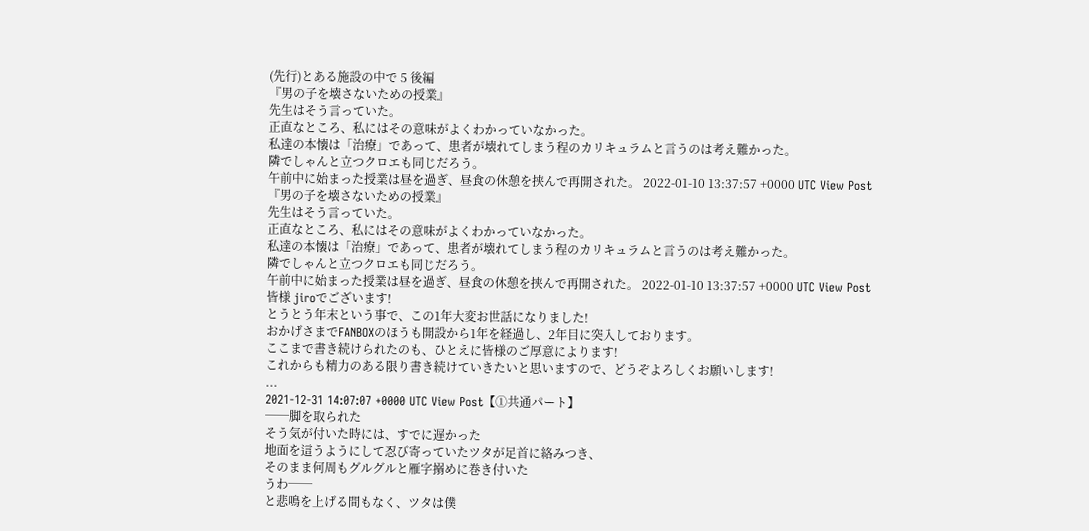(先行)とある施設の中で 5 後編
『男の子を壊さないための授業』
先生はそう言っていた。
正直なところ、私にはその意味がよくわかっていなかった。
私達の本懐は「治療」であって、患者が壊れてしまう程のカリキュラムと言うのは考え難かった。
隣でしゃんと立つクロエも同じだろう。
午前中に始まった授業は昼を過ぎ、昼食の休憩を挟んで再開された。 2022-01-10 13:37:57 +0000 UTC View Post
『男の子を壊さないための授業』
先生はそう言っていた。
正直なところ、私にはその意味がよくわかっていなかった。
私達の本懐は「治療」であって、患者が壊れてしまう程のカリキュラムと言うのは考え難かった。
隣でしゃんと立つクロエも同じだろう。
午前中に始まった授業は昼を過ぎ、昼食の休憩を挟んで再開された。 2022-01-10 13:37:57 +0000 UTC View Post
皆様 jiroでございます!
とうとう年末という事で、この1年大変お世話になりました!
おかげさまでFANBOXのほうも開設から1年を経過し、2年目に突入しております。
ここまで書き続けられたのも、ひとえに皆様のご厚意によります!
これからも精力のある限り書き続けていきたいと思いますので、どうぞよろしくお願いします!
...
2021-12-31 14:07:07 +0000 UTC View Post【①共通パート】
──脚を取られた
そう気が付いた時には、すでに遅かった
地面を這うようにして忍び寄っていたツタが足首に絡みつき、
そのまま何周もグルグルと雁字搦めに巻き付いた
うわ──
と悲鳴を上げる間もなく、ツタは僕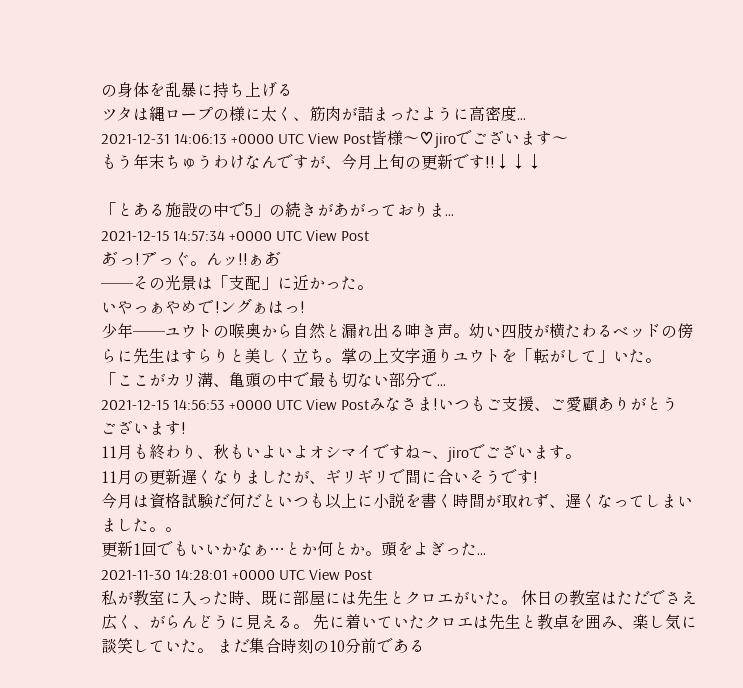の身体を乱暴に持ち上げる
ツタは縄ロープの様に太く、筋肉が詰まったように高密度...
2021-12-31 14:06:13 +0000 UTC View Post皆様〜♡jiroでございます〜
もう年末ちゅうわけなんですが、今月上旬の更新です!!↓↓↓

「とある施設の中で5」の続きがあがっておりま...
2021-12-15 14:57:34 +0000 UTC View Post
あ゛っ!ア゛っぐ。んッ!!ぁあ゛
──その光景は「支配」に近かった。
いやっぁやめて゛!ングぁはっ!
少年──ユウトの喉奥から自然と漏れ出る呻き声。幼い四肢が横たわるベッドの傍らに先生はすらりと美しく立ち。掌の上文字通りユウトを「転がして」いた。
「ここがカリ溝、亀頭の中で最も切ない部分で...
2021-12-15 14:56:53 +0000 UTC View Postみなさま!いつもご支援、ご愛顧ありがとうございます!
11月も終わり、秋もいよいよオシマイですね~、jiroでございます。
11月の更新遅くなりましたが、ギリギリで間に合いそうです!
今月は資格試験だ何だといつも以上に小説を書く時間が取れず、遅くなってしまいました。。
更新1回でもいいかなぁ…とか何とか。頭をよぎった...
2021-11-30 14:28:01 +0000 UTC View Post
私が教室に入った時、既に部屋には先生とクロエがいた。 休日の教室はただでさえ広く、がらんどうに見える。 先に着いていたクロエは先生と教卓を囲み、楽し気に談笑していた。 まだ集合時刻の10分前である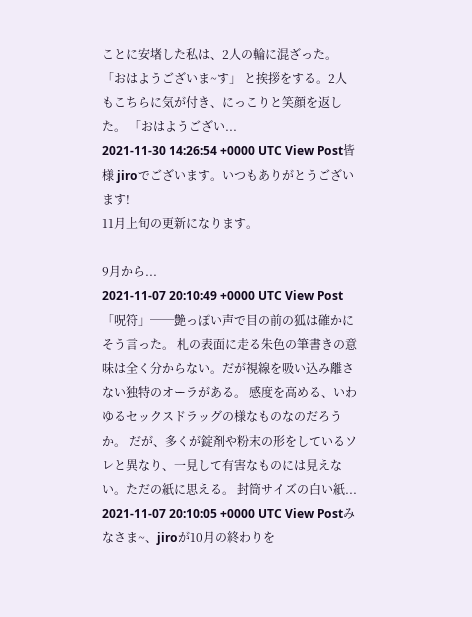ことに安堵した私は、2人の輪に混ざった。 「おはようございま~す」 と挨拶をする。2人もこちらに気が付き、にっこりと笑顔を返した。 「おはようござい...
2021-11-30 14:26:54 +0000 UTC View Post皆様 jiroでございます。いつもありがとうございます!
11月上旬の更新になります。

9月から...
2021-11-07 20:10:49 +0000 UTC View Post
「呪符」──艶っぽい声で目の前の狐は確かにそう言った。 札の表面に走る朱色の筆書きの意味は全く分からない。だが視線を吸い込み離さない独特のオーラがある。 感度を高める、いわゆるセックスドラッグの様なものなのだろうか。 だが、多くが錠剤や粉末の形をしているソレと異なり、一見して有害なものには見えない。ただの紙に思える。 封筒サイズの白い紙...
2021-11-07 20:10:05 +0000 UTC View Postみなさま~、jiroが10月の終わりを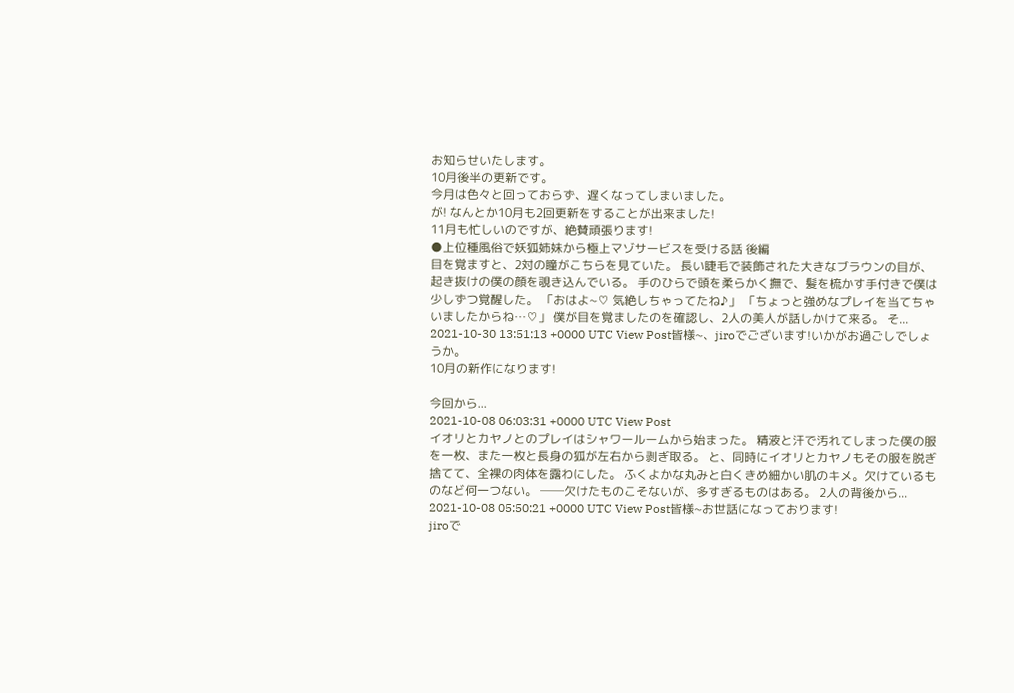お知らせいたします。
10月後半の更新です。
今月は色々と回っておらず、遅くなってしまいました。
が! なんとか10月も2回更新をすることが出来ました!
11月も忙しいのですが、絶賛頑張ります!
●上位種風俗で妖狐姉妹から極上マゾサービスを受ける話 後編
目を覚ますと、2対の瞳がこちらを見ていた。 長い睫毛で装飾された大きなブラウンの目が、起き抜けの僕の顔を覗き込んでいる。 手のひらで頭を柔らかく撫で、髪を梳かす手付きで僕は少しずつ覚醒した。 「おはよ~♡ 気絶しちゃってたね♪」 「ちょっと強めなプレイを当てちゃいましたからね…♡」 僕が目を覚ましたのを確認し、2人の美人が話しかけて来る。 そ...
2021-10-30 13:51:13 +0000 UTC View Post皆様~、jiroでございます!いかがお過ごしでしょうか。
10月の新作になります!

今回から...
2021-10-08 06:03:31 +0000 UTC View Post
イオリとカヤノとのプレイはシャワールームから始まった。 精液と汗で汚れてしまった僕の服を一枚、また一枚と長身の狐が左右から剥ぎ取る。 と、同時にイオリとカヤノもその服を脱ぎ捨てて、全裸の肉体を露わにした。 ふくよかな丸みと白くきめ細かい肌のキメ。欠けているものなど何一つない。 ──欠けたものこそないが、多すぎるものはある。 2人の背後から...
2021-10-08 05:50:21 +0000 UTC View Post皆様~お世話になっております!
jiroで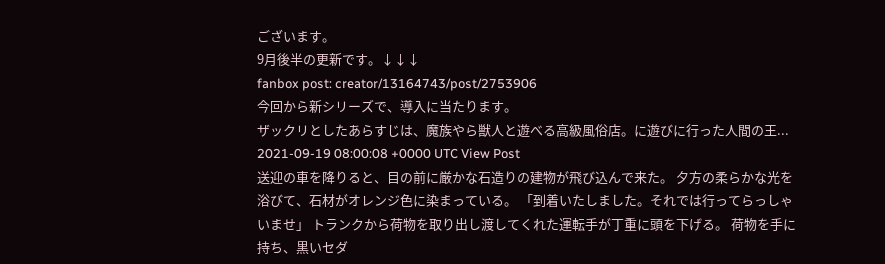ございます。
9月後半の更新です。↓↓↓
fanbox post: creator/13164743/post/2753906
今回から新シリーズで、導入に当たります。
ザックリとしたあらすじは、魔族やら獣人と遊べる高級風俗店。に遊びに行った人間の王...
2021-09-19 08:00:08 +0000 UTC View Post
送迎の車を降りると、目の前に厳かな石造りの建物が飛び込んで来た。 夕方の柔らかな光を浴びて、石材がオレンジ色に染まっている。 「到着いたしました。それでは行ってらっしゃいませ」 トランクから荷物を取り出し渡してくれた運転手が丁重に頭を下げる。 荷物を手に持ち、黒いセダ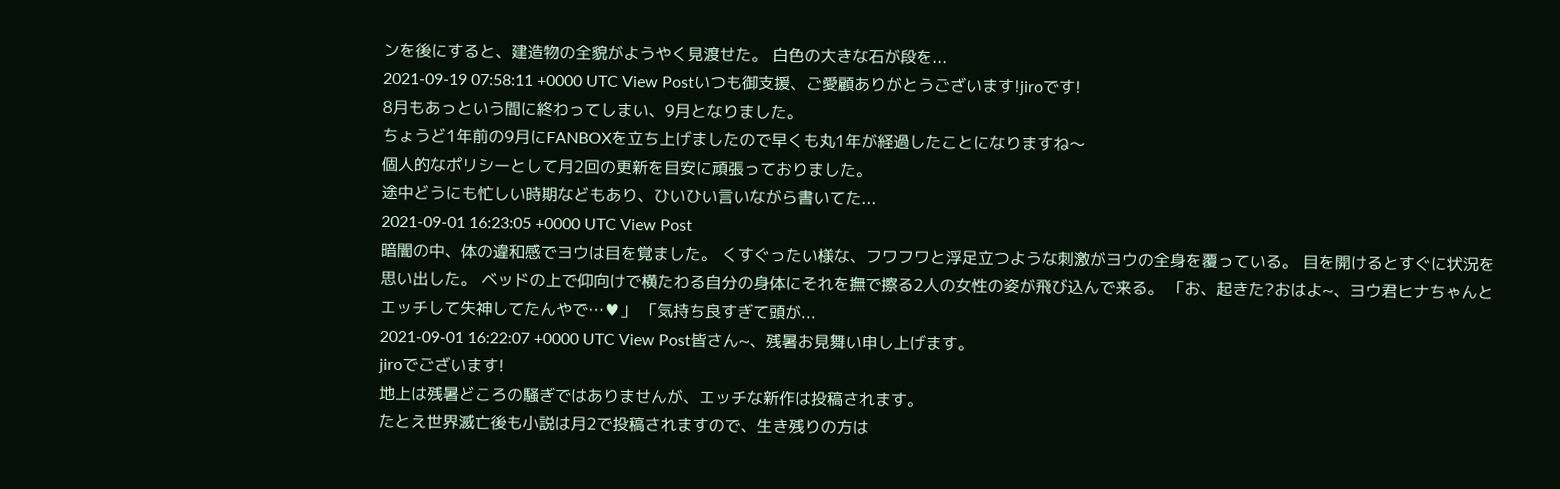ンを後にすると、建造物の全貌がようやく見渡せた。 白色の大きな石が段を...
2021-09-19 07:58:11 +0000 UTC View Postいつも御支援、ご愛顧ありがとうございます!jiroです!
8月もあっという間に終わってしまい、9月となりました。
ちょうど1年前の9月にFANBOXを立ち上げましたので早くも丸1年が経過したことになりますね〜
個人的なポリシーとして月2回の更新を目安に頑張っておりました。
途中どうにも忙しい時期などもあり、ひいひい言いながら書いてた...
2021-09-01 16:23:05 +0000 UTC View Post
暗闇の中、体の違和感でヨウは目を覚ました。 くすぐったい様な、フワフワと浮足立つような刺激がヨウの全身を覆っている。 目を開けるとすぐに状況を思い出した。 ベッドの上で仰向けで横たわる自分の身体にそれを撫で擦る2人の女性の姿が飛び込んで来る。 「お、起きた?おはよ~、ヨウ君ヒナちゃんとエッチして失神してたんやで…♥」 「気持ち良すぎて頭が...
2021-09-01 16:22:07 +0000 UTC View Post皆さん~、残暑お見舞い申し上げます。
jiroでございます!
地上は残暑どころの騒ぎではありませんが、エッチな新作は投稿されます。
たとえ世界滅亡後も小説は月2で投稿されますので、生き残りの方は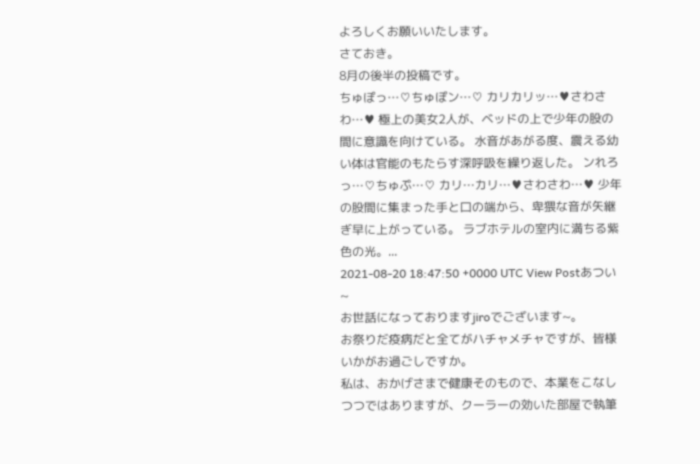よろしくお願いいたします。
さておき。
8月の後半の投稿です。
ちゅぽっ…♡ちゅぽン…♡ カリカリッ…♥さわさわ…♥ 極上の美女2人が、ベッドの上で少年の股の間に意識を向けている。 水音があがる度、震える幼い体は官能のもたらす深呼吸を繰り返した。 ンれろっ…♡ちゅぷ…♡ カリ…カリ…♥さわさわ…♥ 少年の股間に集まった手と口の端から、卑猥な音が矢継ぎ早に上がっている。 ラブホテルの室内に満ちる紫色の光。...
2021-08-20 18:47:50 +0000 UTC View Postあつい~
お世話になっておりますjiroでございます~。
お祭りだ疫病だと全てがハチャメチャですが、皆様いかがお過ごしですか。
私は、おかげさまで健康そのもので、本業をこなしつつではありますが、クーラーの効いた部屋で執筆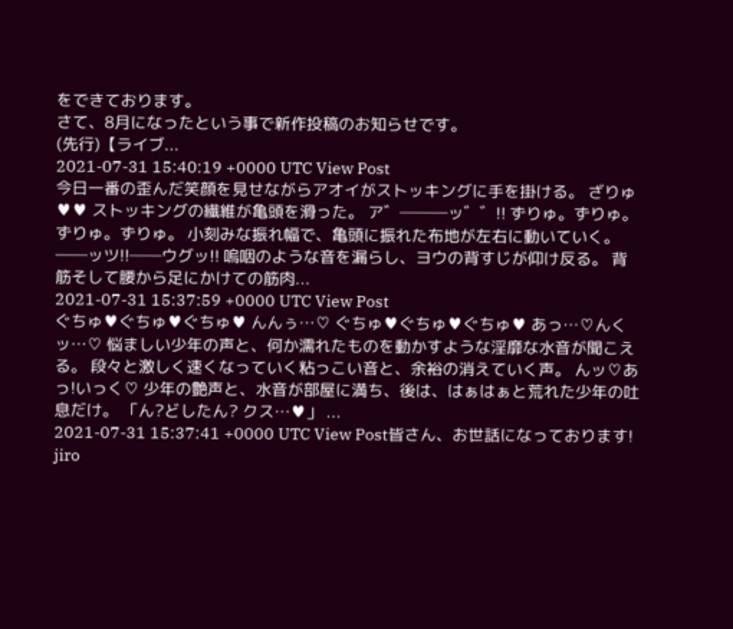をできております。
さて、8月になったという事で新作投稿のお知らせです。
(先行)【ライブ...
2021-07-31 15:40:19 +0000 UTC View Post
今日一番の歪んだ笑顔を見せながらアオイがストッキングに手を掛ける。 ざりゅ♥♥ ストッキングの繊維が亀頭を滑った。 ア゛───ッ゛゛!! ずりゅ。ずりゅ。ずりゅ。ずりゅ。 小刻みな振れ幅で、亀頭に振れた布地が左右に動いていく。 ──ッツ!!──ウグッ!! 嗚咽のような音を漏らし、ヨウの背すじが仰け反る。 背筋そして腰から足にかけての筋肉...
2021-07-31 15:37:59 +0000 UTC View Post
ぐちゅ♥ぐちゅ♥ぐちゅ♥ んんぅ…♡ ぐちゅ♥ぐちゅ♥ぐちゅ♥ あっ…♡んくッ…♡ 悩ましい少年の声と、何か濡れたものを動かすような淫靡な水音が聞こえる。 段々と激しく速くなっていく粘っこい音と、余裕の消えていく声。 んッ♡あっ!いっく♡ 少年の艶声と、水音が部屋に満ち、後は、はぁはぁと荒れた少年の吐息だけ。 「ん?どしたん? クス…♥」 ...
2021-07-31 15:37:41 +0000 UTC View Post皆さん、お世話になっております!
jiro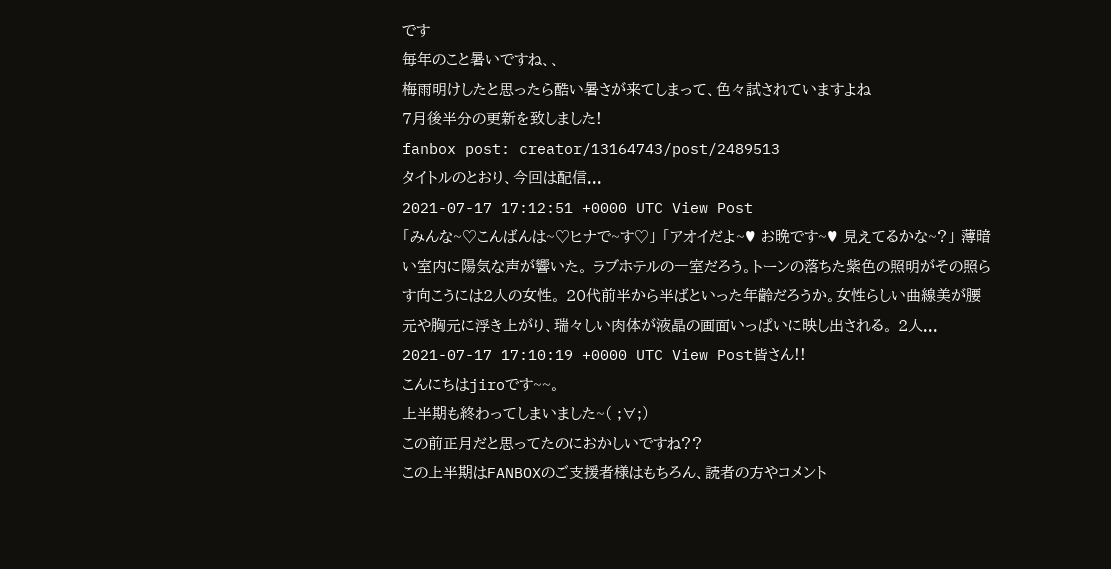です
毎年のこと暑いですね、、
梅雨明けしたと思ったら酷い暑さが来てしまって、色々試されていますよね
7月後半分の更新を致しました!
fanbox post: creator/13164743/post/2489513
タイトルのとおり、今回は配信...
2021-07-17 17:12:51 +0000 UTC View Post
「みんな~♡こんばんは~♡ヒナで~す♡」 「アオイだよ~♥ お晩です~♥ 見えてるかな~?」 薄暗い室内に陽気な声が響いた。 ラブホテルの一室だろう。トーンの落ちた紫色の照明がその照らす向こうには2人の女性。 20代前半から半ばといった年齢だろうか。女性らしい曲線美が腰元や胸元に浮き上がり、瑞々しい肉体が液晶の画面いっぱいに映し出される。 2人...
2021-07-17 17:10:19 +0000 UTC View Post皆さん!!
こんにちはjiroです~~。
上半期も終わってしまいました~( ;∀;)
この前正月だと思ってたのにおかしいですね??
この上半期はFANBOXのご支援者様はもちろん、読者の方やコメント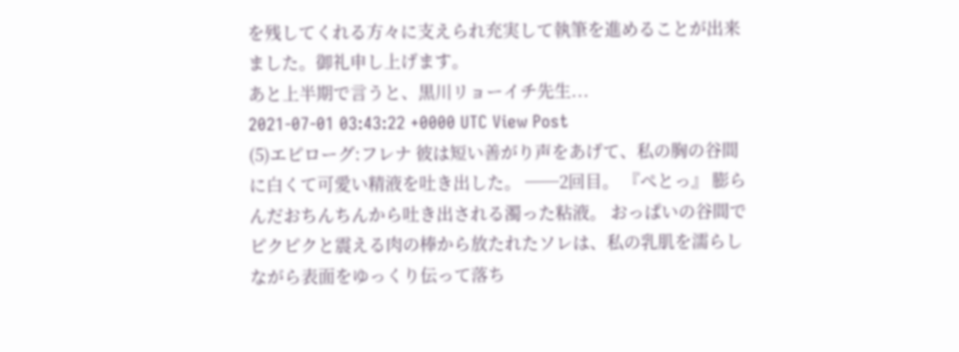を残してくれる方々に支えられ充実して執筆を進めることが出来ました。御礼申し上げます。
あと上半期で言うと、黒川リョーイチ先生...
2021-07-01 03:43:22 +0000 UTC View Post
(5)エピローグ:フレナ 彼は短い善がり声をあげて、私の胸の谷間に白くて可愛い精液を吐き出した。 ──2回目。 『ぺとっ』 膨らんだおちんちんから吐き出される濁った粘液。 おっぱいの谷間でピクピクと震える肉の棒から放たれたソレは、私の乳肌を濡らしながら表面をゆっくり伝って落ち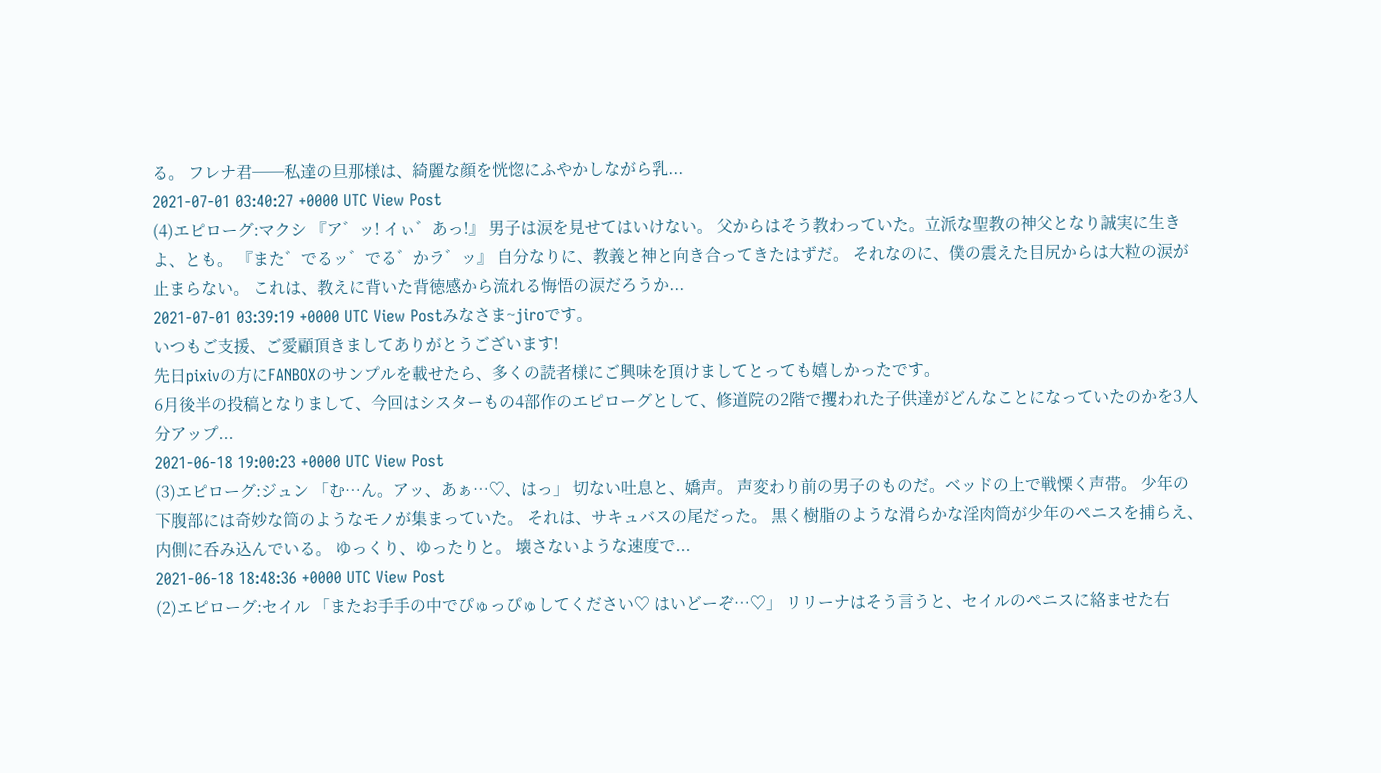る。 フレナ君──私達の旦那様は、綺麗な顔を恍惚にふやかしながら乳...
2021-07-01 03:40:27 +0000 UTC View Post
(4)エピローグ:マクシ 『ア゛ッ! イぃ゛あっ!』 男子は涙を見せてはいけない。 父からはそう教わっていた。立派な聖教の神父となり誠実に生きよ、とも。 『また゛でるッ゛でる゛かラ゛ッ』 自分なりに、教義と神と向き合ってきたはずだ。 それなのに、僕の震えた目尻からは大粒の涙が止まらない。 これは、教えに背いた背徳感から流れる悔悟の涙だろうか...
2021-07-01 03:39:19 +0000 UTC View Postみなさま~jiroです。
いつもご支援、ご愛顧頂きましてありがとうございます!
先日pixivの方にFANBOXのサンプルを載せたら、多くの読者様にご興味を頂けましてとっても嬉しかったです。
6月後半の投稿となりまして、今回はシスターもの4部作のエピローグとして、修道院の2階で攫われた子供達がどんなことになっていたのかを3人分アップ...
2021-06-18 19:00:23 +0000 UTC View Post
(3)エピローグ:ジュン 「む…ん。アッ、あぁ…♡、はっ」 切ない吐息と、嬌声。 声変わり前の男子のものだ。ベッドの上で戦慄く声帯。 少年の下腹部には奇妙な筒のようなモノが集まっていた。 それは、サキュバスの尾だった。 黒く樹脂のような滑らかな淫肉筒が少年のペニスを捕らえ、内側に呑み込んでいる。 ゆっくり、ゆったりと。 壊さないような速度で...
2021-06-18 18:48:36 +0000 UTC View Post
(2)エピローグ:セイル 「またお手手の中でぴゅっぴゅしてください♡ はいどーぞ…♡」 リリーナはそう言うと、セイルのペニスに絡ませた右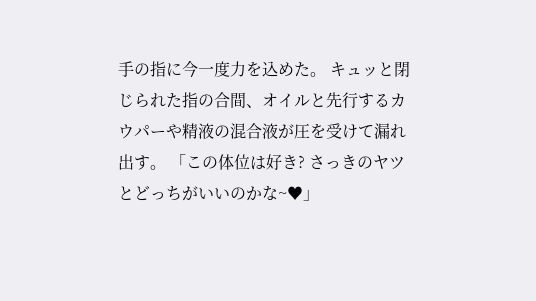手の指に今一度力を込めた。 キュッと閉じられた指の合間、オイルと先行するカウパーや精液の混合液が圧を受けて漏れ出す。 「この体位は好き? さっきのヤツとどっちがいいのかな~♥」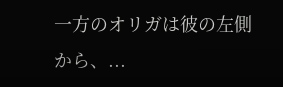一方のオリガは彼の左側から、...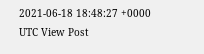2021-06-18 18:48:27 +0000 UTC View Post